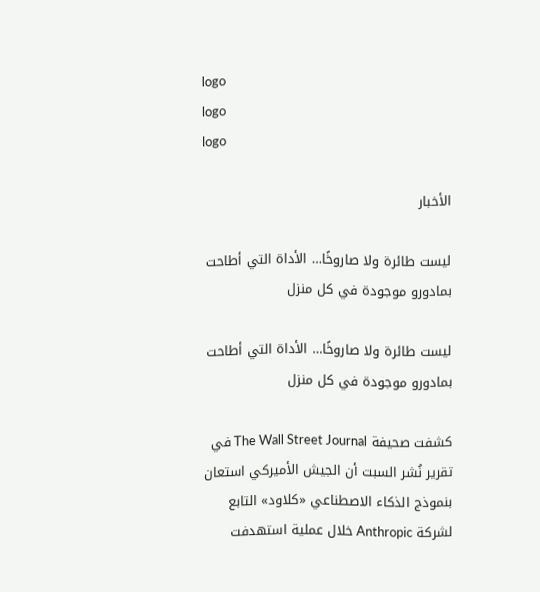logo
logo
logo

الأخبار

ليست طائرة ولا صاروخًا… الأداة التي أطاحت بمادورو موجودة في كل منزل

ليست طائرة ولا صاروخًا… الأداة التي أطاحت بمادورو موجودة في كل منزل

كشفت صحيفة The Wall Street Journal في تقرير نُشر السبت أن الجيش الأميركي استعان بنموذج الذكاء الاصطناعي «كلاود» التابع لشركة Anthropic خلال عملية استهدفت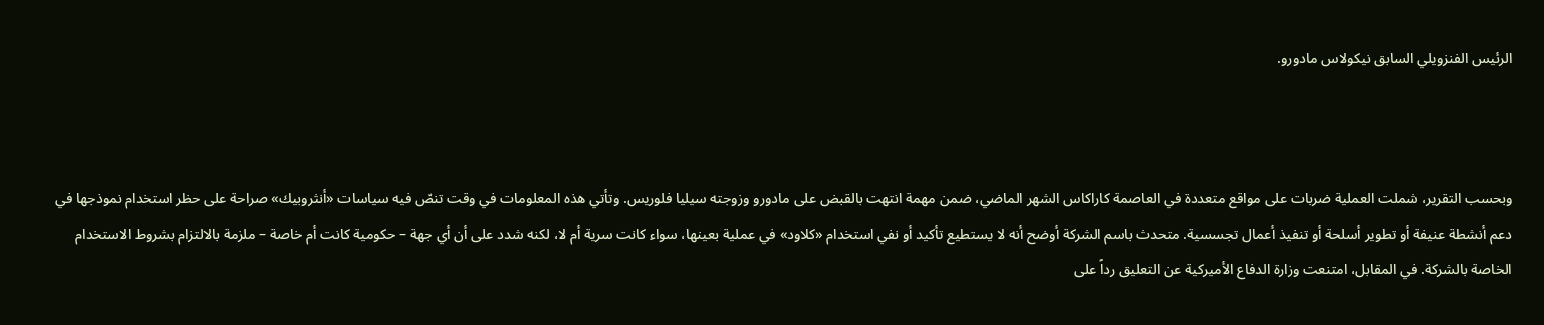الرئيس الفنزويلي السابق نيكولاس مادورو.



وبحسب التقرير، شملت العملية ضربات على مواقع متعددة في العاصمة كاراكاس الشهر الماضي، ضمن مهمة انتهت بالقبض على مادورو وزوجته سيليا فلوريس. وتأتي هذه المعلومات في وقت تنصّ فيه سياسات «أنثروبيك» صراحة على حظر استخدام نموذجها في دعم أنشطة عنيفة أو تطوير أسلحة أو تنفيذ أعمال تجسسية. متحدث باسم الشركة أوضح أنه لا يستطيع تأكيد أو نفي استخدام «كلاود» في عملية بعينها، سواء كانت سرية أم لا، لكنه شدد على أن أي جهة – حكومية كانت أم خاصة – ملزمة بالالتزام بشروط الاستخدام الخاصة بالشركة. في المقابل، امتنعت وزارة الدفاع الأميركية عن التعليق رداً على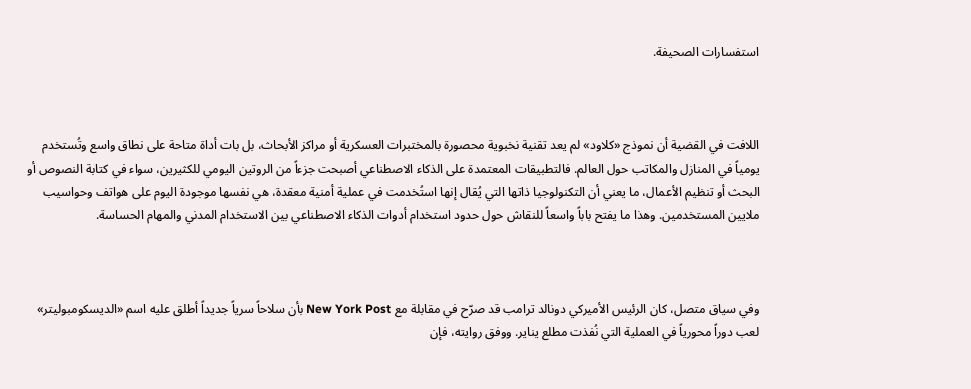استفسارات الصحيفة.



اللافت في القضية أن نموذج «كلاود» لم يعد تقنية نخبوية محصورة بالمختبرات العسكرية أو مراكز الأبحاث، بل بات أداة متاحة على نطاق واسع وتُستخدم يومياً في المنازل والمكاتب حول العالم. فالتطبيقات المعتمدة على الذكاء الاصطناعي أصبحت جزءاً من الروتين اليومي للكثيرين، سواء في كتابة النصوص أو البحث أو تنظيم الأعمال، ما يعني أن التكنولوجيا ذاتها التي يُقال إنها استُخدمت في عملية أمنية معقدة، هي نفسها موجودة اليوم على هواتف وحواسيب ملايين المستخدمين. وهذا ما يفتح باباً واسعاً للنقاش حول حدود استخدام أدوات الذكاء الاصطناعي بين الاستخدام المدني والمهام الحساسة.



وفي سياق متصل، كان الرئيس الأميركي دونالد ترامب قد صرّح في مقابلة مع New York Post بأن سلاحاً سرياً جديداً أطلق عليه اسم «الديسكومبوليتر» لعب دوراً محورياً في العملية التي نُفذت مطلع يناير. ووفق روايته، فإن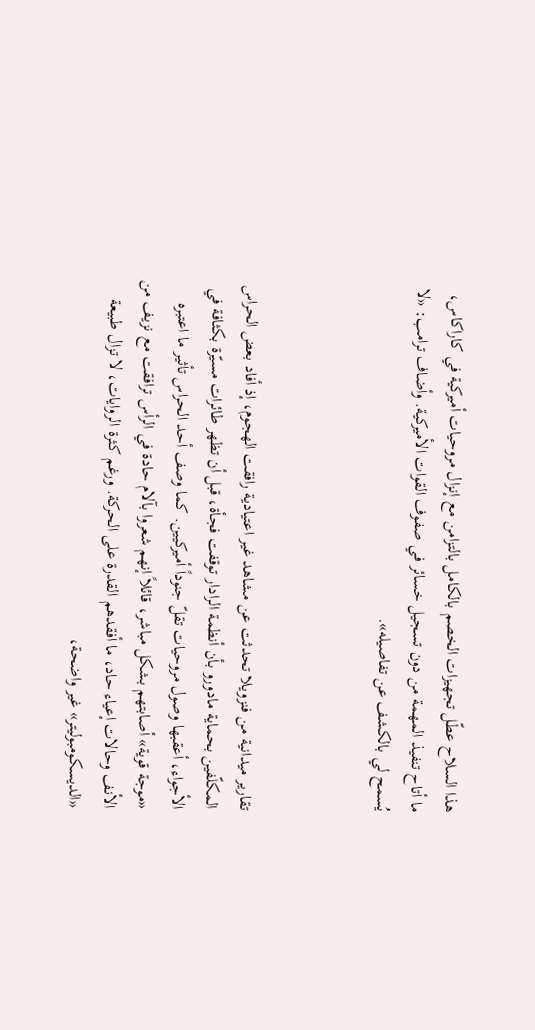هذا السلاح عطّل تجهيزات الخصم بالكامل بالتزامن مع إنزال مروحيات أميركية في كاراكاس، ما أتاح تنفيذ المهمة من دون تسجيل خسائر في صفوف القوات الأميركية. وأضاف ترامب: «لا يُسمح لي بالكشف عن تفاصيله».



تقارير ميدانية من فنزويلا تحدثت عن مشاهد غير اعتيادية رافقت الهجوم، إذ أفاد بعض الحراس المكلّفين بحماية مادورو بأن أنظمة الرادار توقفت فجأة، قبل أن تظهر طائرات مسيّرة بكثافة في الأجواء، أعقبها وصول مروحيات تقلّ جنوداً أميركيين. كما وصف أحد الحراس تأثير ما اعتبره «موجة قوية» أصابتهم بشكل مباشر، قائلاً إنهم شعروا بآلام حادة في الرأس ترافقت مع نزيف من الأنف وحالات إعياء حاد، ما أفقدهم القدرة على الحركة. ورغم كثرة الروايات، لا تزال طبيعة «الديسكومبوليتر» غير واضحة،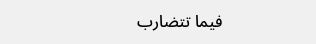فيما تتضارب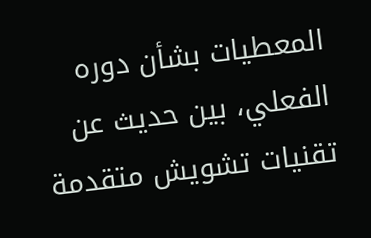المعطيات بشأن دوره الفعلي، بين حديث عن تقنيات تشويش متقدمة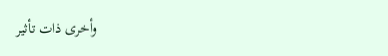وأخرى ذات تأثير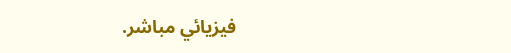فيزيائي مباشر.